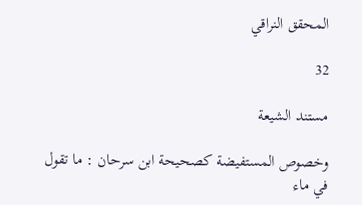المحقق النراقي

32

مستند الشيعة

وخصوص المستفيضة كصحيحة ابن سرحان : ما تقول في ماء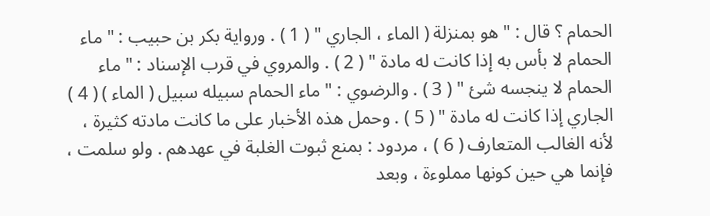الحمام ؟ قال : " هو بمنزلة ( الماء ، الجاري " ( 1 ) . ورواية بكر بن حبيب : " ماء الحمام لا بأس به إذا كانت له مادة " ( 2 ) . والمروي في قرب الإسناد : " ماء الحمام لا ينجسه شئ " ( 3 ) . والرضوي : " ماء الحمام سبيله سبيل ( الماء ) ( 4 ) الجاري إذا كانت له مادة " ( 5 ) . وحمل هذه الأخبار على ما كانت مادته كثيرة ، لأنه الغالب المتعارف ( 6 ) ، مردود : بمنع ثبوت الغلبة في عهدهم . ولو سلمت ، فإنما هي حين كونها مملوءة ، وبعد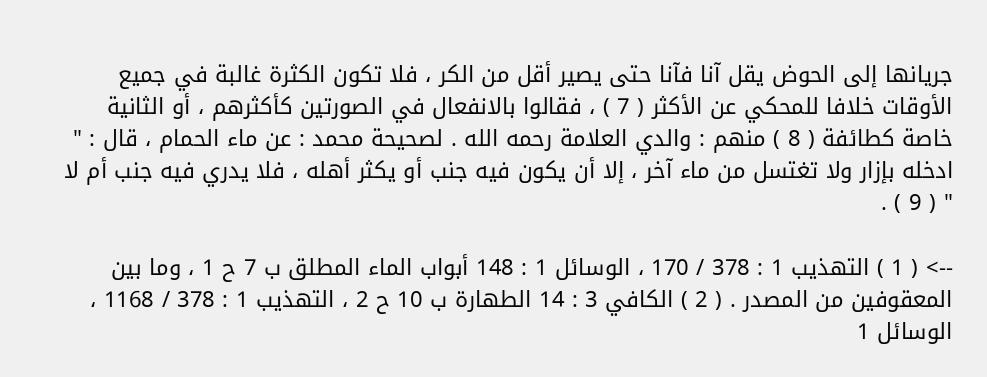جريانها إلى الحوض يقل آنا فآنا حتى يصير أقل من الكر ، فلا تكون الكثرة غالبة في جميع الأوقات خلافا للمحكي عن الأكثر ( 7 ) ، فقالوا بالانفعال في الصورتين كأكثرهم ، أو الثانية خاصة كطائفة ( 8 ) منهم : والدي العلامة رحمه الله . لصحيحة محمد : عن ماء الحمام ، قال : " ادخله بإزار ولا تغتسل من ماء آخر ، إلا أن يكون فيه جنب أو يكثر أهله ، فلا يدري فيه جنب أم لا " ( 9 ) .

--> ( 1 ) التهذيب 1 : 378 / 170 ، الوسائل 1 : 148 أبواب الماء المطلق ب 7 ح 1 ، وما بين المعقوفين من المصدر . ( 2 ) الكافي 3 : 14 الطهارة ب 10 ح 2 ، التهذيب 1 : 378 / 1168 ، الوسائل 1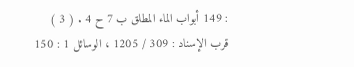: 149 أبواب الماء المطلق ب 7 ح 4 . ( 3 ) قرب الإسناد : 309 / 1205 ، الوسائل 1 : 150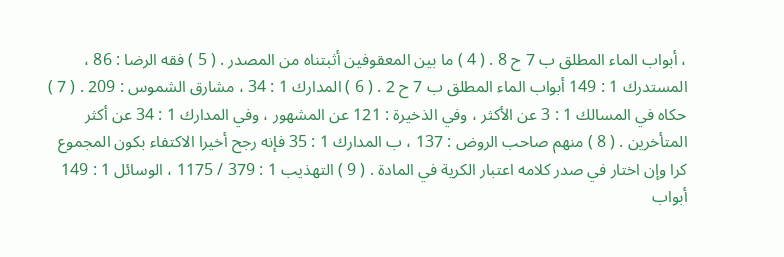، أبواب الماء المطلق ب 7 ح 8 . ( 4 ) ما بين المعقوفين أثبتناه من المصدر . ( 5 ) فقه الرضا : 86 ، المستدرك 1 : 149 أبواب الماء المطلق ب 7 ح 2 . ( 6 ) المدارك 1 : 34 ، مشارق الشموس : 209 . ( 7 ) حكاه في المسالك 1 : 3 عن الأكثر ، وفي الذخيرة : 121 عن المشهور ، وفي المدارك 1 : 34 عن أكثر المتأخرين . ( 8 ) منهم صاحب الروض : 137 ، ب المدارك 1 : 35 فإنه رجح أخيرا الاكتفاء بكون المجموع كرا وإن اختار في صدر كلامه اعتبار الكرية في المادة . ( 9 ) التهذيب 1 : 379 / 1175 ، الوسائل 1 : 149 أبواب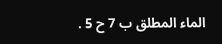الماء المطلق ب 7 ح 5 .